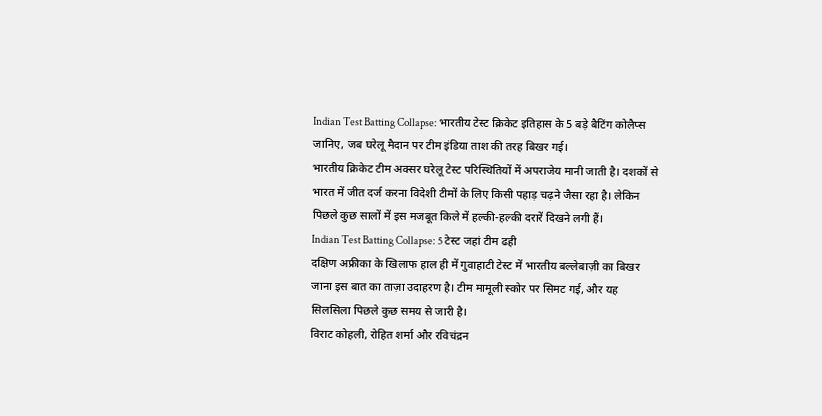Indian Test Batting Collapse: भारतीय टेस्ट क्रिकेट इतिहास के 5 बड़े बैटिंग कोलैप्स जानिए, जब घरेलू मैदान पर टीम इंडिया ताश की तरह बिखर गई।
भारतीय क्रिकेट टीम अक्सर घरेलू टेस्ट परिस्थितियों में अपराजेय मानी जाती है। दशकों से भारत में जीत दर्ज करना विदेशी टीमों के लिए किसी पहाड़ चढ़ने जैसा रहा है। लेकिन पिछले कुछ सालों में इस मजबूत किले में हल्की-हल्की दरारें दिखने लगी हैं।
Indian Test Batting Collapse: 5 टेस्ट जहां टीम ढही
दक्षिण अफ्रीका के खिलाफ हाल ही में गुवाहाटी टेस्ट में भारतीय बल्लेबाज़ी का बिखर जाना इस बात का ताज़ा उदाहरण है। टीम मामूली स्कोर पर सिमट गई, और यह सिलसिला पिछले कुछ समय से जारी है।
विराट कोहली, रोहित शर्मा और रविचंद्रन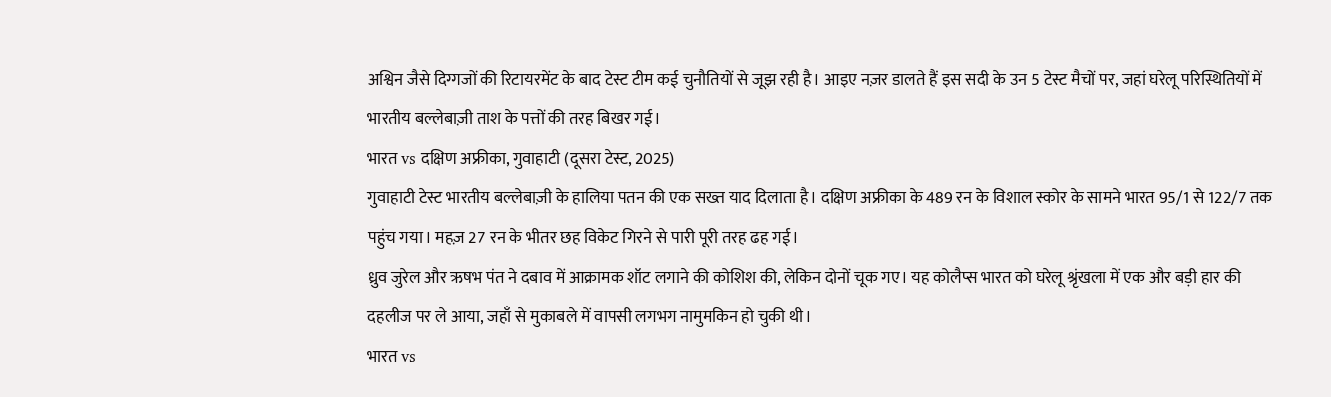अश्विन जैसे दिग्गजों की रिटायरमेंट के बाद टेस्ट टीम कई चुनौतियों से जूझ रही है। आइए नज़र डालते हैं इस सदी के उन 5 टेस्ट मैचों पर, जहां घरेलू परिस्थितियों में भारतीय बल्लेबाज़ी ताश के पत्तों की तरह बिखर गई।
भारत vs दक्षिण अफ्रीका, गुवाहाटी (दूसरा टेस्ट, 2025)
गुवाहाटी टेस्ट भारतीय बल्लेबाज़ी के हालिया पतन की एक सख्त याद दिलाता है। दक्षिण अफ्रीका के 489 रन के विशाल स्कोर के सामने भारत 95/1 से 122/7 तक पहुंच गया। महज़ 27 रन के भीतर छह विकेट गिरने से पारी पूरी तरह ढह गई।
ध्रुव जुरेल और ऋषभ पंत ने दबाव में आक्रामक शॉट लगाने की कोशिश की, लेकिन दोनों चूक गए। यह कोलैप्स भारत को घरेलू श्रृंखला में एक और बड़ी हार की दहलीज पर ले आया, जहाँ से मुकाबले में वापसी लगभग नामुमकिन हो चुकी थी।
भारत vs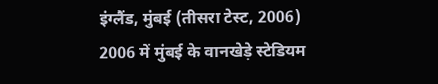इंग्लैंड, मुंबई (तीसरा टेस्ट, 2006)
2006 में मुंबई के वानखेड़े स्टेडियम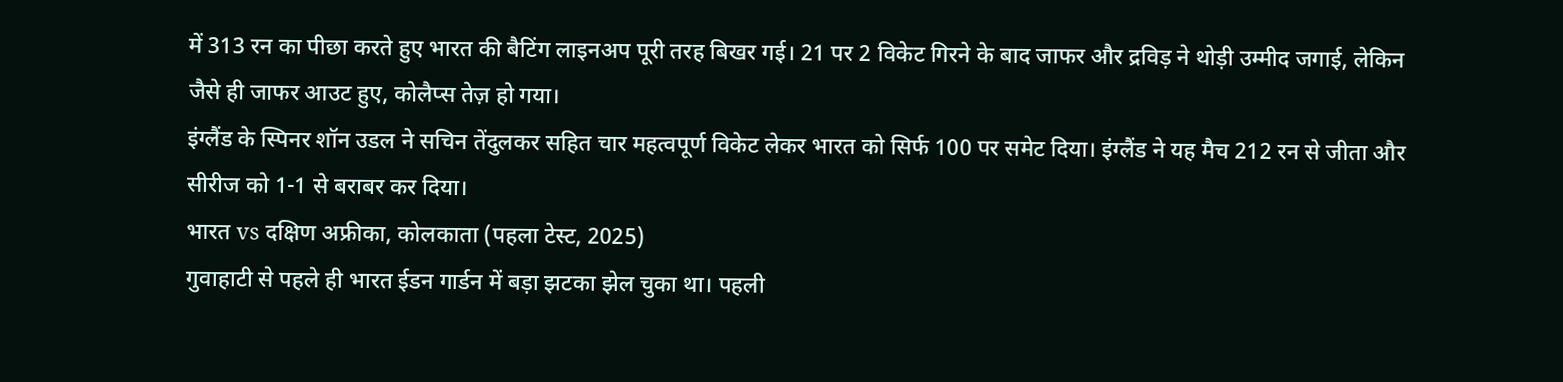में 313 रन का पीछा करते हुए भारत की बैटिंग लाइनअप पूरी तरह बिखर गई। 21 पर 2 विकेट गिरने के बाद जाफर और द्रविड़ ने थोड़ी उम्मीद जगाई, लेकिन जैसे ही जाफर आउट हुए, कोलैप्स तेज़ हो गया।
इंग्लैंड के स्पिनर शॉन उडल ने सचिन तेंदुलकर सहित चार महत्वपूर्ण विकेट लेकर भारत को सिर्फ 100 पर समेट दिया। इंग्लैंड ने यह मैच 212 रन से जीता और सीरीज को 1-1 से बराबर कर दिया।
भारत vs दक्षिण अफ्रीका, कोलकाता (पहला टेस्ट, 2025)
गुवाहाटी से पहले ही भारत ईडन गार्डन में बड़ा झटका झेल चुका था। पहली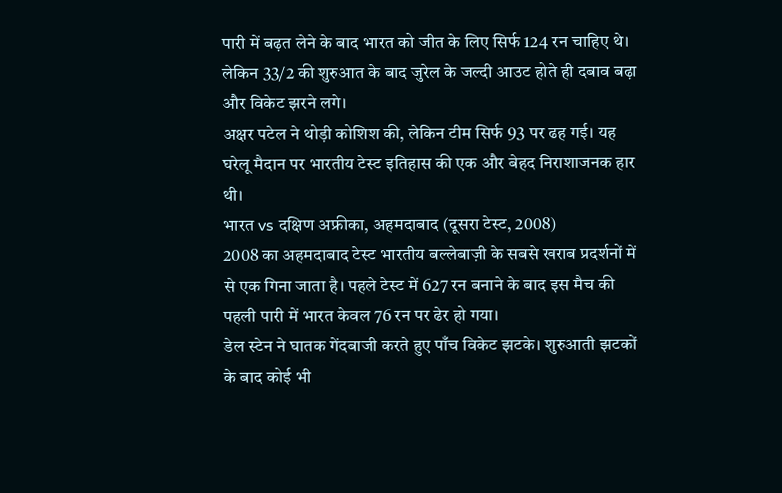पारी में बढ़त लेने के बाद भारत को जीत के लिए सिर्फ 124 रन चाहिए थे। लेकिन 33/2 की शुरुआत के बाद जुरेल के जल्दी आउट होते ही दबाव बढ़ा और विकेट झरने लगे।
अक्षर पटेल ने थोड़ी कोशिश की, लेकिन टीम सिर्फ 93 पर ढह गई। यह घरेलू मैदान पर भारतीय टेस्ट इतिहास की एक और बेहद निराशाजनक हार थी।
भारत vs दक्षिण अफ्रीका, अहमदाबाद (दूसरा टेस्ट, 2008)
2008 का अहमदाबाद टेस्ट भारतीय बल्लेबाज़ी के सबसे खराब प्रदर्शनों में से एक गिना जाता है। पहले टेस्ट में 627 रन बनाने के बाद इस मैच की पहली पारी में भारत केवल 76 रन पर ढेर हो गया।
डेल स्टेन ने घातक गेंदबाजी करते हुए पाँच विकेट झटके। शुरुआती झटकों के बाद कोई भी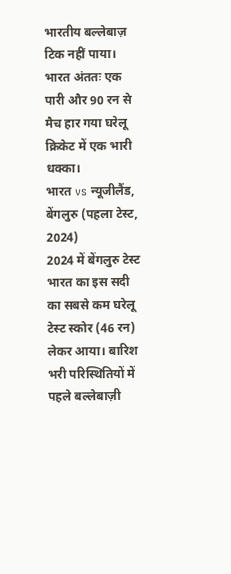भारतीय बल्लेबाज़ टिक नहीं पाया। भारत अंततः एक पारी और 90 रन से मैच हार गया घरेलू क्रिकेट में एक भारी धक्का।
भारत vs न्यूजीलैंड, बेंगलुरु (पहला टेस्ट, 2024)
2024 में बेंगलुरु टेस्ट भारत का इस सदी का सबसे कम घरेलू टेस्ट स्कोर (46 रन) लेकर आया। बारिश भरी परिस्थितियों में पहले बल्लेबाज़ी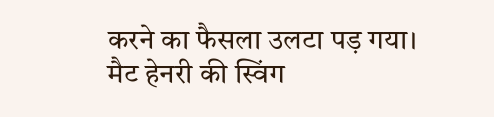करने का फैसला उलटा पड़ गया।
मैट हेनरी की स्विंग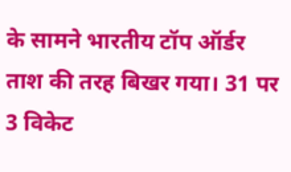के सामने भारतीय टॉप ऑर्डर ताश की तरह बिखर गया। 31 पर 3 विकेट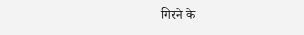गिरने के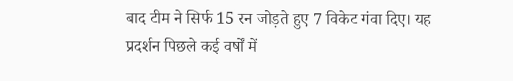बाद टीम ने सिर्फ 15 रन जोड़ते हुए 7 विकेट गंवा दिए। यह प्रदर्शन पिछले कई वर्षों में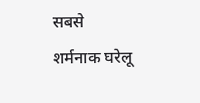सबसे शर्मनाक घरेलू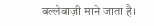बल्लेबाज़ी माने जाता है।